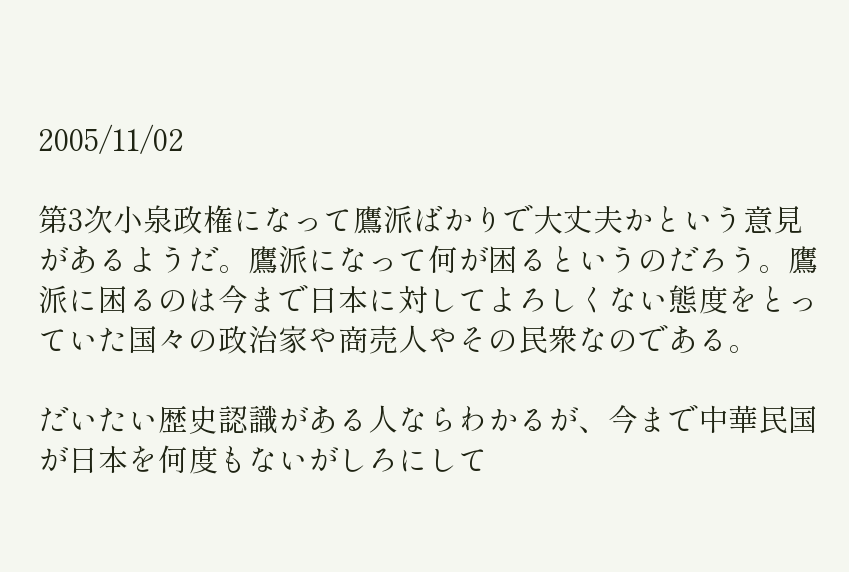2005/11/02

第3次小泉政権になって鷹派ばかりで大丈夫かという意見があるようだ。鷹派になって何が困るというのだろう。鷹派に困るのは今まで日本に対してよろしくない態度をとっていた国々の政治家や商売人やその民衆なのである。

だいたい歴史認識がある人ならわかるが、今まで中華民国が日本を何度もないがしろにして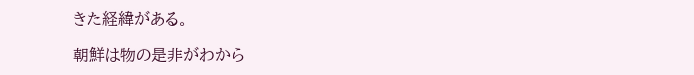きた経緯がある。

朝鮮は物の是非がわから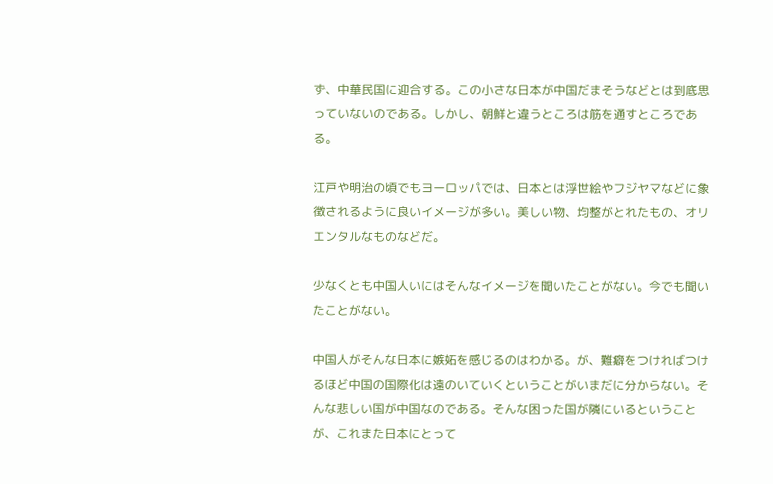ず、中華民国に迎合する。この小さな日本が中国だまそうなどとは到底思っていないのである。しかし、朝鮮と違うところは筋を通すところである。

江戸や明治の頃でもヨーロッパでは、日本とは浮世絵やフジヤマなどに象徴されるように良いイメージが多い。美しい物、均整がとれたもの、オリエンタルなものなどだ。

少なくとも中国人いにはそんなイメージを聞いたことがない。今でも聞いたことがない。

中国人がそんな日本に嫉妬を感じるのはわかる。が、難癖をつければつけるほど中国の国際化は遠のいていくということがいまだに分からない。そんな悲しい国が中国なのである。そんな困った国が隣にいるということが、これまた日本にとって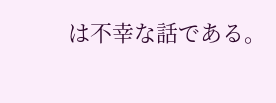は不幸な話である。